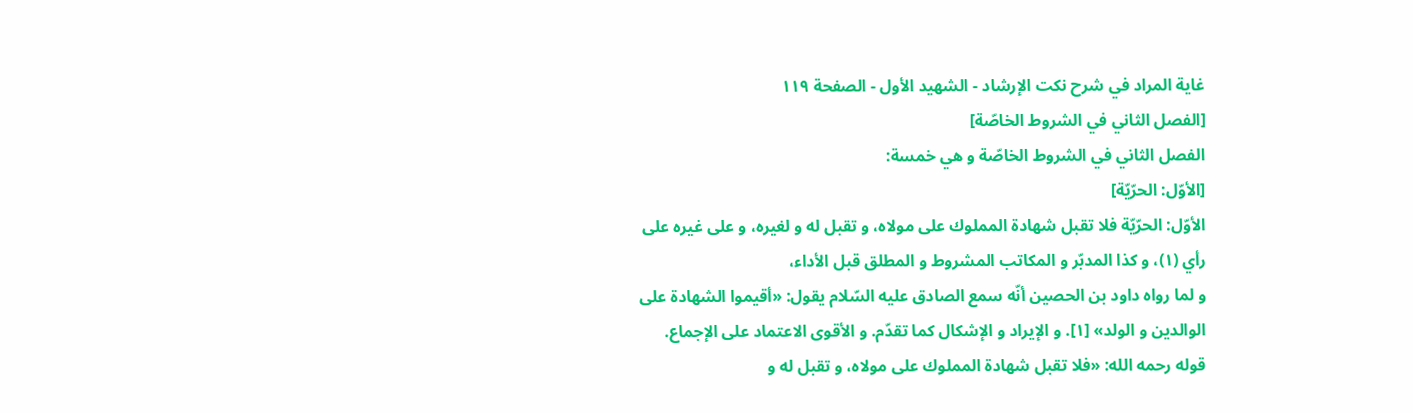غاية المراد في شرح نكت الإرشاد - الشهيد الأول - الصفحة ١١٩
[الفصل الثاني في الشروط الخاصّة]
الفصل الثاني في الشروط الخاصّة و هي خمسة:
[الأوّل: الحرّيّة]
الأوّل: الحرّيّة فلا تقبل شهادة المملوك على مولاه، و تقبل له و لغيره، و على غيره على رأي (١)، و كذا المدبّر و المكاتب المشروط و المطلق قبل الأداء،
و لما رواه داود بن الحصين أنّه سمع الصادق عليه السّلام يقول: «أقيموا الشهادة على الوالدين و الولد» [١]. و الإيراد و الإشكال كما تقدّم. و الأقوى الاعتماد على الإجماع.
قوله رحمه الله: «فلا تقبل شهادة المملوك على مولاه، و تقبل له و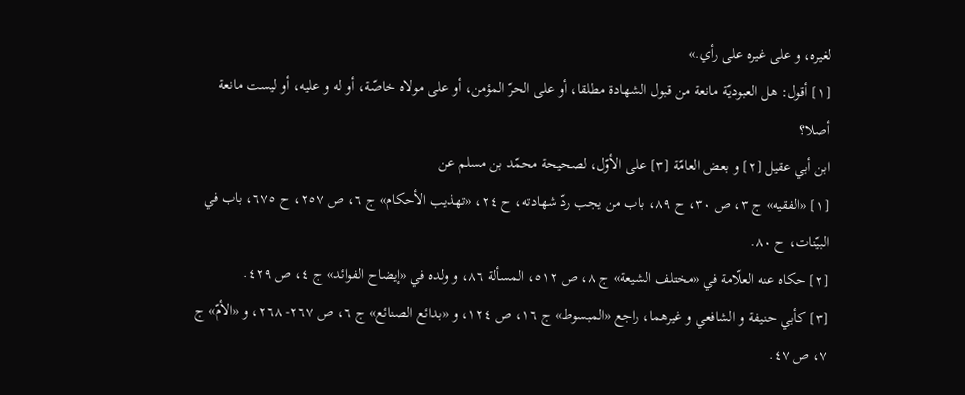لغيره، و على غيره على رأي.»
[١] أقول: هل العبوديّة مانعة من قبول الشهادة مطلقا، أو على الحرّ المؤمن، أو على مولاه خاصّة، أو له و عليه، أو ليست مانعة أصلا؟
ابن أبي عقيل [٢] و بعض العامّة [٣] على الأوّل، لصحيحة محمّد بن مسلم عن
[١] «الفقيه» ج ٣، ص ٣٠، ح ٨٩، باب من يجب ردّ شهادته، ح ٢٤، «تهذيب الأحكام» ج ٦، ص ٢٥٧، ح ٦٧٥، باب في البيّنات، ح ٨٠.
[٢] حكاه عنه العلّامة في «مختلف الشيعة» ج ٨، ص ٥١٢، المسألة ٨٦، و ولده في «إيضاح الفوائد» ج ٤، ص ٤٢٩.
[٣] كأبي حنيفة و الشافعي و غيرهما، راجع «المبسوط» ج ١٦، ص ١٢٤، و «بدائع الصنائع» ج ٦، ص ٢٦٧- ٢٦٨، و «الأمّ» ج ٧، ص ٤٧.